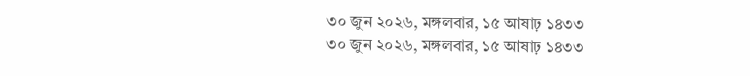৩০ জুন ২০২৬, মঙ্গলবার, ১৫ আষাঢ় ১৪৩৩
৩০ জুন ২০২৬, মঙ্গলবার, ১৫ আষাঢ় ১৪৩৩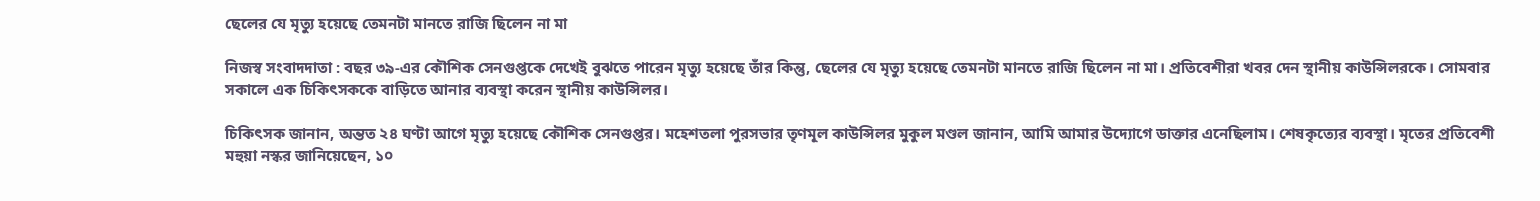ছেলের যে মৃত্যু হয়েছে তেমনটা মানতে রাজি ছিলেন না মা

নিজস্ব সংবাদদাতা : বছর ৩৯-এর কৌশিক সেনগুপ্তকে দেখেই বুঝতে পারেন মৃত্যু হয়েছে তাঁর কিন্তু, ছেলের যে মৃত্যু হয়েছে তেমনটা মানতে রাজি ছিলেন না মা। প্রতিবেশীরা খবর দেন স্থানীয় কাউন্সিলরকে। সোমবার সকালে এক চিকিৎসককে বাড়িতে আনার ব্যবস্থা করেন স্থানীয় কাউন্সিলর।

চিকিৎসক জানান, অন্তত ২৪ ঘণ্টা আগে মৃত্যু হয়েছে কৌশিক সেনগুপ্তর। মহেশতলা পুরসভার তৃণমূল কাউন্সিলর মুকুল মণ্ডল জানান, আমি আমার উদ্যোগে ডাক্তার এনেছিলাম। শেষকৃত্যের ব্যবস্থা। মৃতের প্রতিবেশী মহুয়া নস্কর জানিয়েছেন, ১০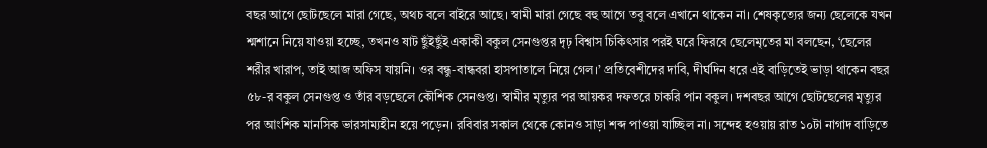বছর আগে ছোটছেলে মারা গেছে, অথচ বলে বাইরে আছে। স্বামী মারা গেছে বহু আগে তবু বলে এখানে থাকেন না। শেষকৃত্যের জন্য ছেলেকে যখন শ্মশানে নিয়ে যাওয়া হচ্ছে, তখনও ষাট ছুঁইছুঁই একাকী বকুল সেনগুপ্তর দৃঢ় বিশ্বাস চিকিৎসার পরই ঘরে ফিরবে ছেলেমৃতের মা বলছেন, ‘ছেলের শরীর খারাপ, তাই আজ অফিস যায়নি। ওর বন্ধু-বান্ধবরা হাসপাতালে নিয়ে গেল।’ প্রতিবেশীদের দাবি, দীর্ঘদিন ধরে এই বাড়িতেই ভাড়া থাকেন বছর ৫৮-র বকুল সেনগুপ্ত ও তাঁর বড়ছেলে কৌশিক সেনগুপ্ত। স্বামীর মৃত্যুর পর আয়কর দফতরে চাকরি পান বকুল। দশবছর আগে ছোটছেলের মৃত্যুর পর আংশিক মানসিক ভারসাম্যহীন হয়ে পড়েন। রবিবার সকাল থেকে কোনও সাড়া শব্দ পাওয়া যাচ্ছিল না। সন্দেহ হওয়ায় রাত ১০টা নাগাদ বাড়িতে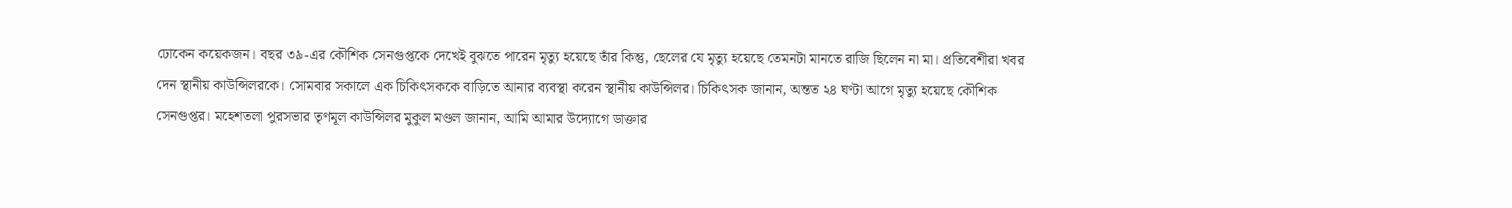ঢোকেন কয়েকজন। বছর ৩৯-এর কৌশিক সেনগুপ্তকে দেখেই বুঝতে পারেন মৃত্যু হয়েছে তাঁর কিন্তু, ছেলের যে মৃত্যু হয়েছে তেমনটা মানতে রাজি ছিলেন না মা। প্রতিবেশীরা খবর দেন স্থানীয় কাউন্সিলরকে। সোমবার সকালে এক চিকিৎসককে বাড়িতে আনার ব্যবস্থা করেন স্থানীয় কাউন্সিলর। চিকিৎসক জানান, অন্তত ২৪ ঘণ্টা আগে মৃত্যু হয়েছে কৌশিক সেনগুপ্তর। মহেশতলা পুরসভার তৃণমূল কাউন্সিলর মুকুল মণ্ডল জানান, আমি আমার উদ্যোগে ডাক্তার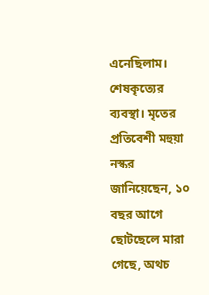এনেছিলাম। শেষকৃত্যের ব্যবস্থা। মৃতের প্রতিবেশী মহুয়া নস্কর জানিয়েছেন, ১০ বছর আগে ছোটছেলে মারা গেছে, অথচ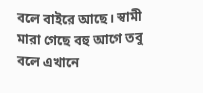বলে বাইরে আছে। স্বামী মারা গেছে বহু আগে তবু বলে এখানে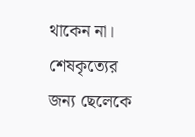থাকেন না। শেষকৃত্যের জন্য ছেলেকে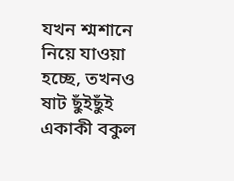যখন শ্মশানে নিয়ে যাওয়া হচ্ছে, তখনও ষাট ছুঁইছুঁই একাকী বকুল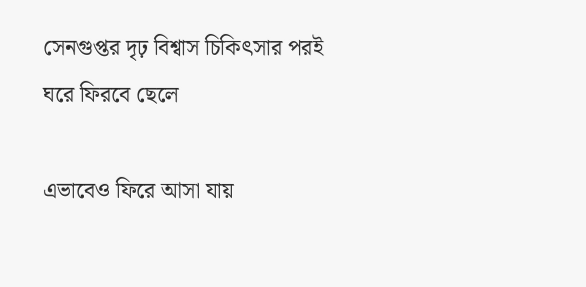সেনগুপ্তর দৃঢ় বিশ্বাস চিকিৎসার পরই ঘরে ফিরবে ছেলে

এভাবেও ফিরে আসা যায়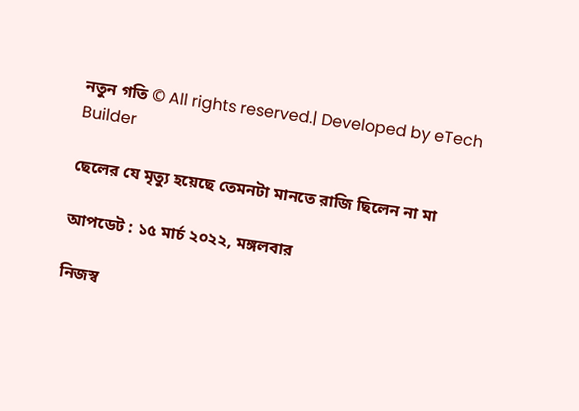নতুন গতি © All rights reserved.| Developed by eTech Builder

ছেলের যে মৃত্যু হয়েছে তেমনটা মানতে রাজি ছিলেন না মা

আপডেট : ১৫ মার্চ ২০২২, মঙ্গলবার

নিজস্ব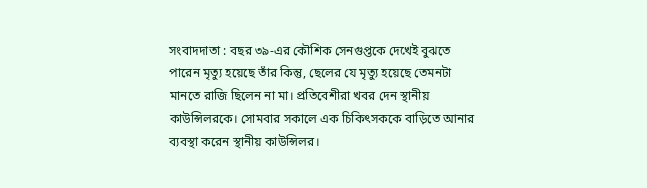সংবাদদাতা : বছর ৩৯-এর কৌশিক সেনগুপ্তকে দেখেই বুঝতে পারেন মৃত্যু হয়েছে তাঁর কিন্তু, ছেলের যে মৃত্যু হয়েছে তেমনটা মানতে রাজি ছিলেন না মা। প্রতিবেশীরা খবর দেন স্থানীয় কাউন্সিলরকে। সোমবার সকালে এক চিকিৎসককে বাড়িতে আনার ব্যবস্থা করেন স্থানীয় কাউন্সিলর।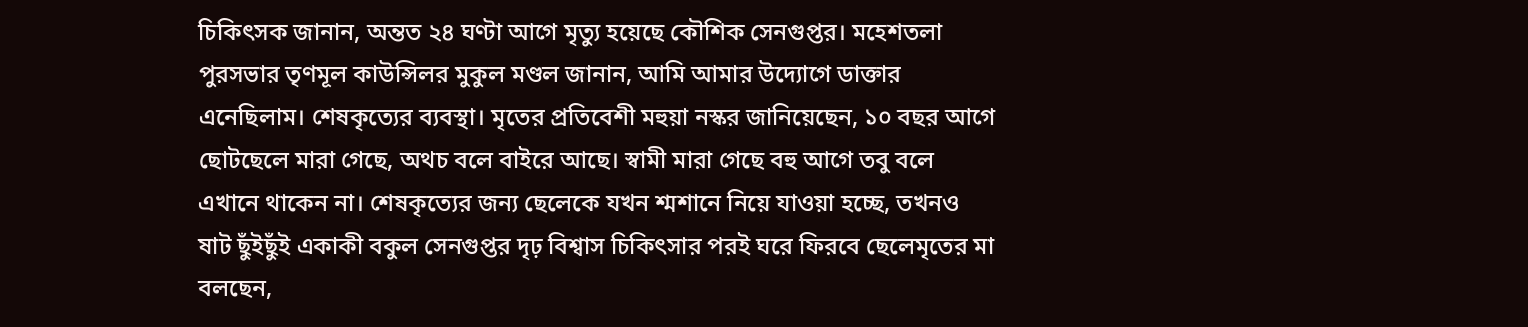চিকিৎসক জানান, অন্তত ২৪ ঘণ্টা আগে মৃত্যু হয়েছে কৌশিক সেনগুপ্তর। মহেশতলা পুরসভার তৃণমূল কাউন্সিলর মুকুল মণ্ডল জানান, আমি আমার উদ্যোগে ডাক্তার এনেছিলাম। শেষকৃত্যের ব্যবস্থা। মৃতের প্রতিবেশী মহুয়া নস্কর জানিয়েছেন, ১০ বছর আগে ছোটছেলে মারা গেছে, অথচ বলে বাইরে আছে। স্বামী মারা গেছে বহু আগে তবু বলে এখানে থাকেন না। শেষকৃত্যের জন্য ছেলেকে যখন শ্মশানে নিয়ে যাওয়া হচ্ছে, তখনও ষাট ছুঁইছুঁই একাকী বকুল সেনগুপ্তর দৃঢ় বিশ্বাস চিকিৎসার পরই ঘরে ফিরবে ছেলেমৃতের মা বলছেন,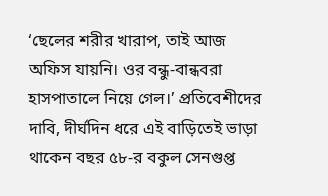‘ছেলের শরীর খারাপ, তাই আজ অফিস যায়নি। ওর বন্ধু-বান্ধবরা হাসপাতালে নিয়ে গেল।’ প্রতিবেশীদের দাবি, দীর্ঘদিন ধরে এই বাড়িতেই ভাড়া থাকেন বছর ৫৮-র বকুল সেনগুপ্ত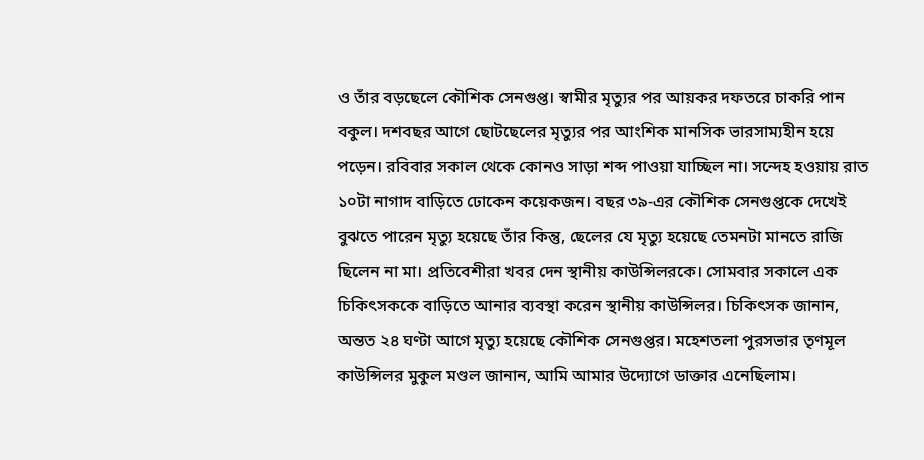ও তাঁর বড়ছেলে কৌশিক সেনগুপ্ত। স্বামীর মৃত্যুর পর আয়কর দফতরে চাকরি পান বকুল। দশবছর আগে ছোটছেলের মৃত্যুর পর আংশিক মানসিক ভারসাম্যহীন হয়ে পড়েন। রবিবার সকাল থেকে কোনও সাড়া শব্দ পাওয়া যাচ্ছিল না। সন্দেহ হওয়ায় রাত ১০টা নাগাদ বাড়িতে ঢোকেন কয়েকজন। বছর ৩৯-এর কৌশিক সেনগুপ্তকে দেখেই বুঝতে পারেন মৃত্যু হয়েছে তাঁর কিন্তু, ছেলের যে মৃত্যু হয়েছে তেমনটা মানতে রাজি ছিলেন না মা। প্রতিবেশীরা খবর দেন স্থানীয় কাউন্সিলরকে। সোমবার সকালে এক চিকিৎসককে বাড়িতে আনার ব্যবস্থা করেন স্থানীয় কাউন্সিলর। চিকিৎসক জানান, অন্তত ২৪ ঘণ্টা আগে মৃত্যু হয়েছে কৌশিক সেনগুপ্তর। মহেশতলা পুরসভার তৃণমূল কাউন্সিলর মুকুল মণ্ডল জানান, আমি আমার উদ্যোগে ডাক্তার এনেছিলাম।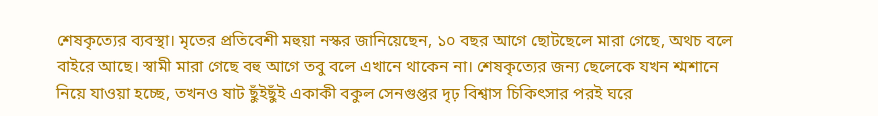শেষকৃত্যের ব্যবস্থা। মৃতের প্রতিবেশী মহুয়া নস্কর জানিয়েছেন, ১০ বছর আগে ছোটছেলে মারা গেছে, অথচ বলে বাইরে আছে। স্বামী মারা গেছে বহু আগে তবু বলে এখানে থাকেন না। শেষকৃত্যের জন্য ছেলেকে যখন শ্মশানে নিয়ে যাওয়া হচ্ছে, তখনও ষাট ছুঁইছুঁই একাকী বকুল সেনগুপ্তর দৃঢ় বিশ্বাস চিকিৎসার পরই ঘরে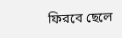ফিরবে ছেলে